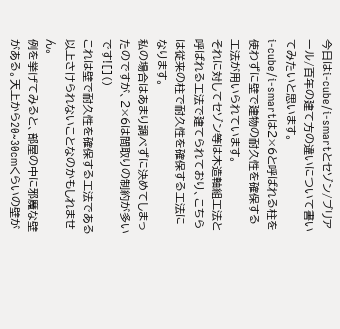今日はi-cube/i-smartとセゾン/ブリアール/百年の建て方の違いについて書いてみたいと思います。
i-cube/i-smartは2×6と呼ばれる柱を使わずに壁で建物の耐久性を確保する工法が用いられています。
それに対してセゾン等は木造軸組工法と呼ばれる工法で建てられており、こちらは従来の柱で耐久性を確保する工法になります。
私の場合はあまり調べずに決めてしまったのですが、2×6は間取りの制約が多いです![]()
これは壁で耐久性を確保する工法である以上さけられないことなのかもしれません。
例を挙げてみると、部屋の中に邪魔な壁がある。天上から20~30cmくらいの壁が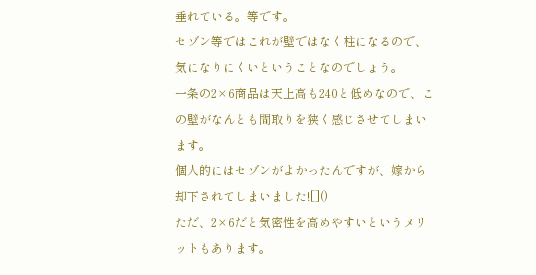垂れている。等です。
セゾン等ではこれが壁ではなく柱になるので、気になりにくいということなのでしょう。
一条の2×6商品は天上高も240と低めなので、この壁がなんとも間取りを狭く感じさせてしまいます。
個人的にはセゾンがよかったんですが、嫁から却下されてしまいました![]()
ただ、2×6だと気密性を高めやすいというメリットもあります。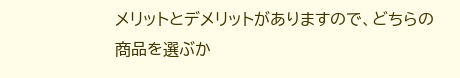メリットとデメリットがありますので、どちらの商品を選ぶか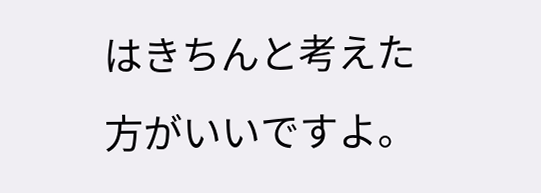はきちんと考えた方がいいですよ。